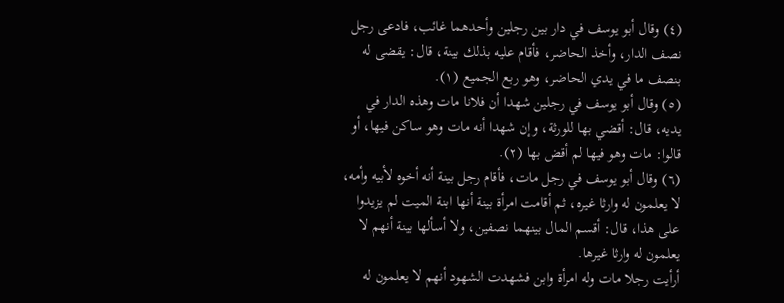(٤) وقال أبو يوسف في دار بين رجلين وأحدهما غائب، فادعى رجل نصف الدار، وأخذ الحاضر، فأقام عليه بذلك بينة، قال: يقضى له بنصف ما في يدي الحاضر، وهو ربع الجميع (١).
(٥) وقال أبو يوسف في رجلين شهدا أن فلانا مات وهذه الدار في يديه، قال: أقضي بها للورثة، وإن شهدا أنه مات وهو ساكن فيها، أو قالوا: مات وهو فيها لم أقض بها (٢).
(٦) وقال أبو يوسف في رجل مات، فأقام رجل بينة أنه أخوه لأبيه وأمه، لا يعلمون له وارثا غيره، ثم أقامت امرأة بينة أنها ابنة الميت لم يزيدوا على هذا، قال: أقسم المال بينهما نصفين، ولا أسألها بينة أنهم لا يعلمون له وارثا غيرها.
أرأيت رجلا مات وله امرأة وابن فشهدت الشهود أنهم لا يعلمون له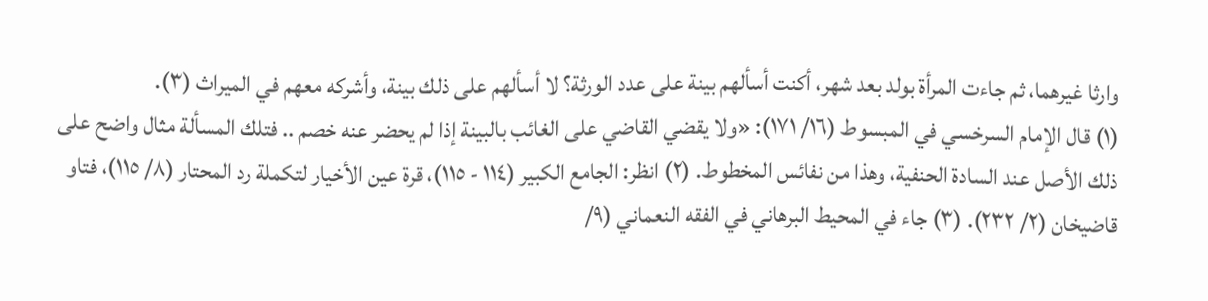وارثا غيرهما، ثم جاءت المرأة بولد بعد شهر، أكنت أسألهم بينة على عدد الورثة؟ لا أسألهم على ذلك بينة، وأشركه معهم في الميراث (٣).
(١) قال الإمام السرخسي في المبسوط (١٦/ ١٧١): «ولا يقضي القاضي على الغائب بالبينة إذا لم يحضر عنه خصم .. فتلك المسألة مثال واضح على ذلك الأصل عند السادة الحنفية، وهذا من نفائس المخطوط. (٢) انظر: الجامع الكبير (١١٤ - ١١٥)، قرة عين الأخيار لتكملة رد المحتار (٨/ ١١٥)، فتاو قاضيخان (٢/ ٢٣٢). (٣) جاء في المحيط البرهاني في الفقه النعماني (٩/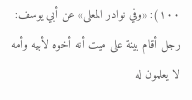١٠٠): «وفي نوادر المعلى» عن أبي يوسف: رجل أقام بينة على ميت أنه أخوه لأبيه وأمه لا يعلمون له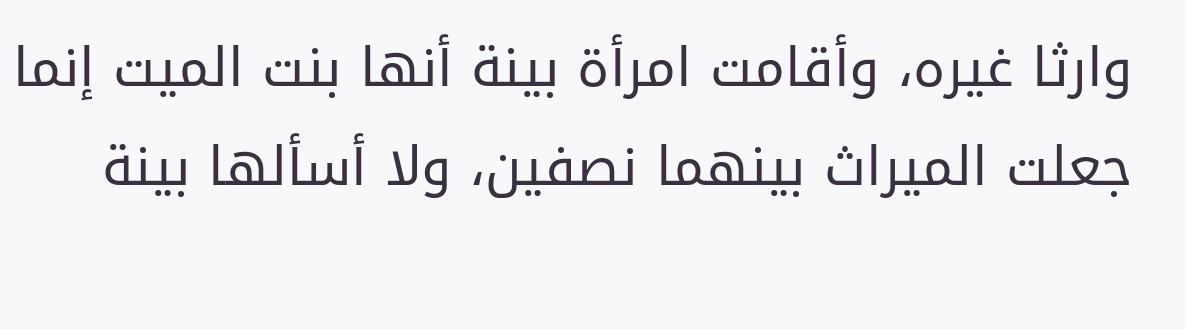وارثا غيره، وأقامت امرأة بينة أنها بنت الميت إنما جعلت الميراث بينهما نصفين، ولا أسألها بينة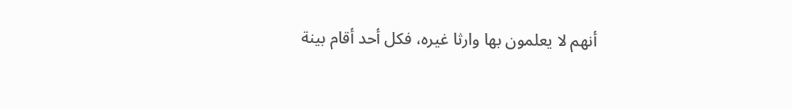أنهم لا يعلمون بها وارثا غيره، فكل أحد أقام بينة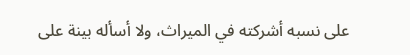على نسبه أشركته في الميراث، ولا أسأله بينة على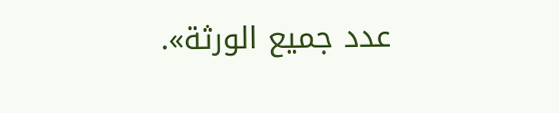عدد جميع الورثة».